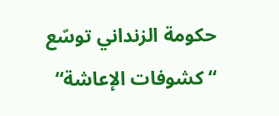حكومة الزنداني توسّع “كشوفات الإعاشة“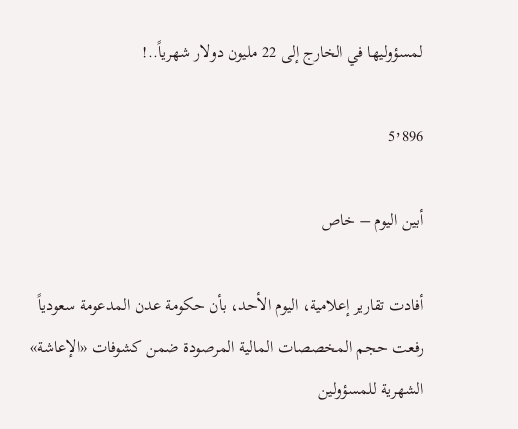لمسؤوليها في الخارج إلى 22 مليون دولار شهرياً..!

5٬896

أبين اليوم – خاص

أفادت تقارير إعلامية، اليوم الأحد، بأن حكومة عدن المدعومة سعودياً رفعت حجم المخصصات المالية المرصودة ضمن كشوفات «الإعاشة» الشهرية للمسؤولين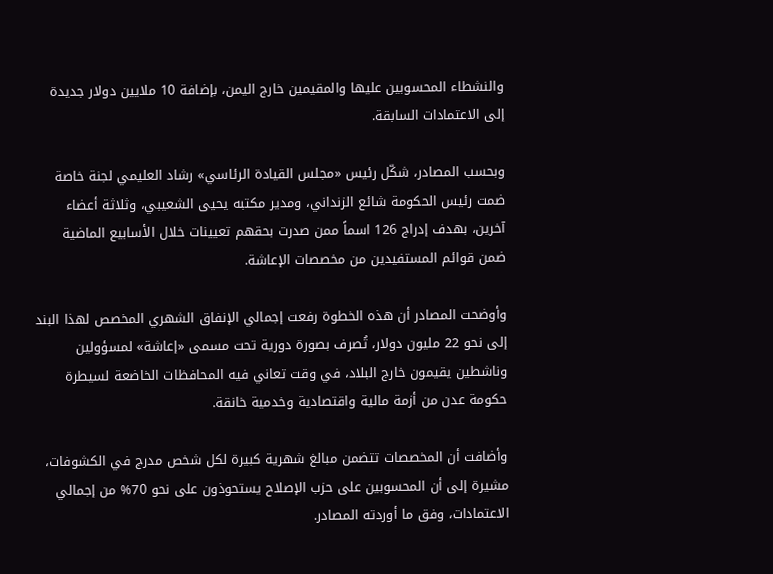والنشطاء المحسوبين عليها والمقيمين خارج اليمن، بإضافة 10 ملايين دولار جديدة إلى الاعتمادات السابقة.

وبحسب المصادر، شكّل رئيس «مجلس القيادة الرئاسي» رشاد العليمي لجنة خاصة ضمت رئيس الحكومة شائع الزنداني، ومدير مكتبه يحيى الشعيبي، وثلاثة أعضاء آخرين، بهدف إدراج 126 اسماً ممن صدرت بحقهم تعيينات خلال الأسابيع الماضية ضمن قوائم المستفيدين من مخصصات الإعاشة.

وأوضحت المصادر أن هذه الخطوة رفعت إجمالي الإنفاق الشهري المخصص لهذا البند إلى نحو 22 مليون دولار، تُصرف بصورة دورية تحت مسمى «إعاشة» لمسؤولين وناشطين يقيمون خارج البلاد، في وقت تعاني فيه المحافظات الخاضعة لسيطرة حكومة عدن من أزمة مالية واقتصادية وخدمية خانقة.

وأضافت أن المخصصات تتضمن مبالغ شهرية كبيرة لكل شخص مدرج في الكشوفات، مشيرة إلى أن المحسوبين على حزب الإصلاح يستحوذون على نحو 70% من إجمالي الاعتمادات، وفق ما أوردته المصادر.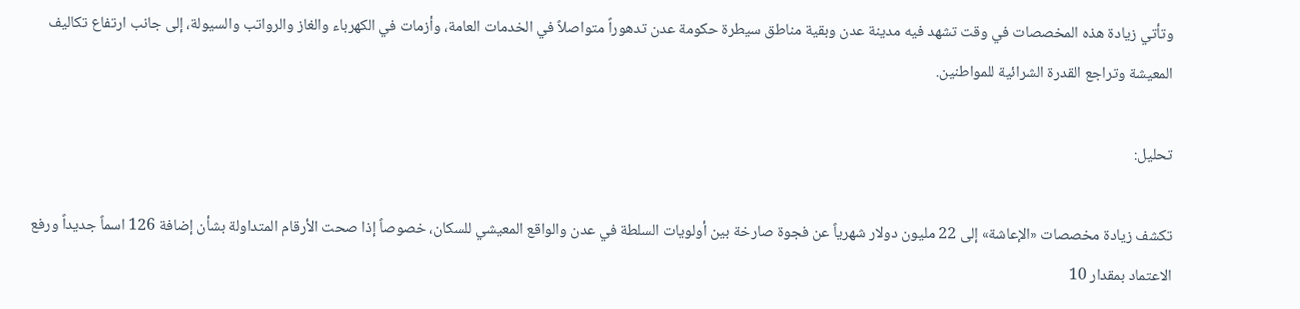وتأتي زيادة هذه المخصصات في وقت تشهد فيه مدينة عدن وبقية مناطق سيطرة حكومة عدن تدهوراً متواصلاً في الخدمات العامة، وأزمات في الكهرباء والغاز والرواتب والسيولة، إلى جانب ارتفاع تكاليف المعيشة وتراجع القدرة الشرائية للمواطنين.

تحليل:

تكشف زيادة مخصصات «الإعاشة» إلى 22 مليون دولار شهرياً عن فجوة صارخة بين أولويات السلطة في عدن والواقع المعيشي للسكان، خصوصاً إذا صحت الأرقام المتداولة بشأن إضافة 126 اسماً جديداً ورفع الاعتماد بمقدار 10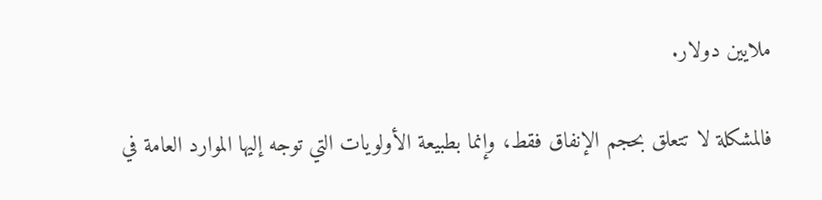ملايين دولار.

فالمشكلة لا تتعلق بحجم الإنفاق فقط، وإنما بطبيعة الأولويات التي توجه إليها الموارد العامة في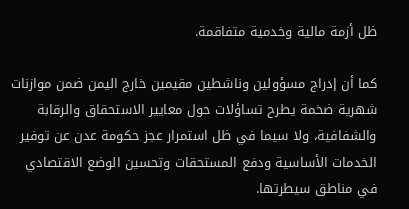ظل أزمة مالية وخدمية متفاقمة.

كما أن إدراج مسؤولين وناشطين مقيمين خارج اليمن ضمن موازنات شهرية ضخمة يطرح تساؤلات حول معايير الاستحقاق والرقابة والشفافية، ولا سيما في ظل استمرار عجز حكومة عدن عن توفير الخدمات الأساسية ودفع المستحقات وتحسين الوضع الاقتصادي في مناطق سيطرتها.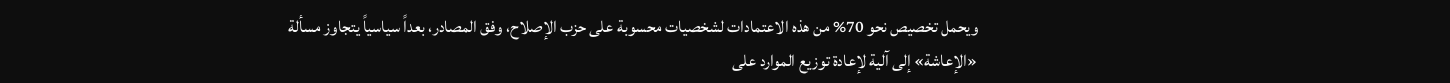ويحمل تخصيص نحو 70% من هذه الاعتمادات لشخصيات محسوبة على حزب الإصلاح، وفق المصادر، بعداً سياسياً يتجاوز مسألة «الإعاشة» إلى آلية لإعادة توزيع الموارد على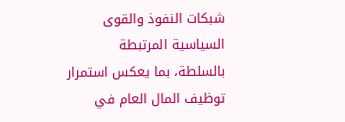شبكات النفوذ والقوى السياسية المرتبطة بالسلطة، بما يعكس استمرار توظيف المال العام في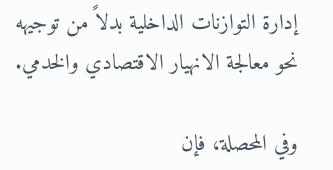إدارة التوازنات الداخلية بدلاً من توجيهه نحو معالجة الانهيار الاقتصادي والخدمي.

وفي المحصلة، فإن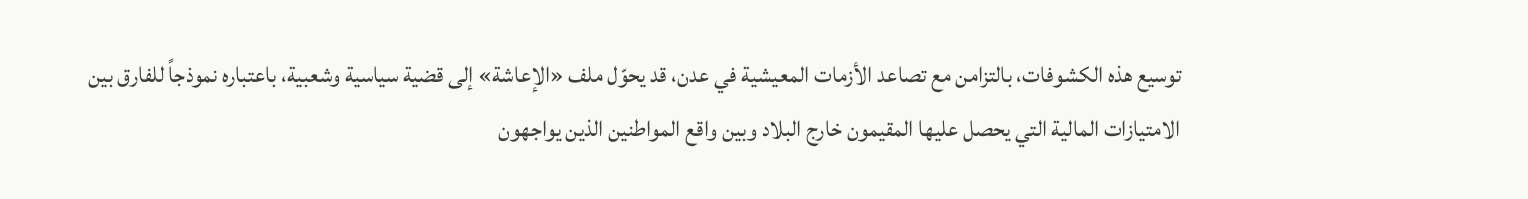توسيع هذه الكشوفات، بالتزامن مع تصاعد الأزمات المعيشية في عدن، قد يحوّل ملف «الإعاشة» إلى قضية سياسية وشعبية، باعتباره نموذجاً للفارق بين الامتيازات المالية التي يحصل عليها المقيمون خارج البلاد وبين واقع المواطنين الذين يواجهون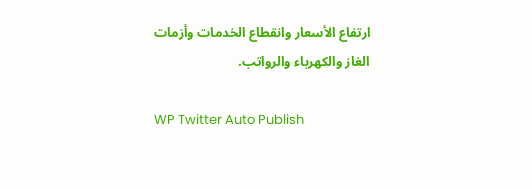ارتفاع الأسعار وانقطاع الخدمات وأزمات الغاز والكهرباء والرواتب.

WP Twitter Auto Publish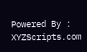Powered By : XYZScripts.com